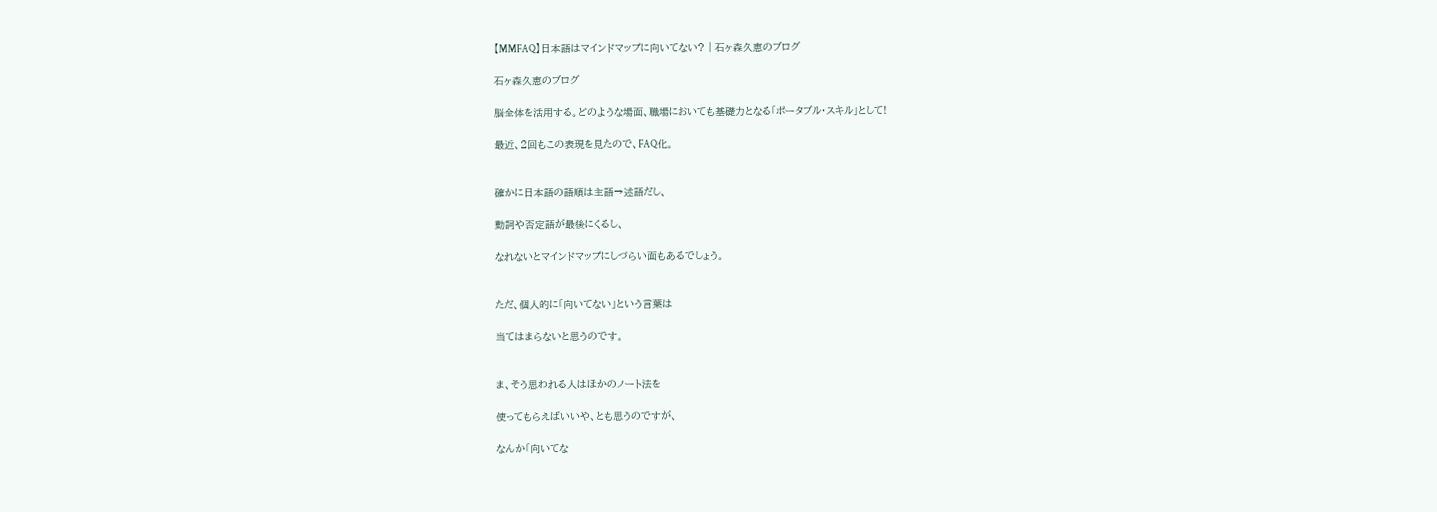【MMFAQ】日本語はマインドマップに向いてない? | 石ヶ森久恵のブログ

石ヶ森久恵のブログ

脳全体を活用する。どのような場面、職場においても基礎力となる「ポータブル・スキル」として!

最近、2回もこの表現を見たので、FAQ化。


確かに日本語の語順は主語→述語だし、

動詞や否定語が最後にくるし、

なれないとマインドマップにしづらい面もあるでしょう。


ただ、個人的に「向いてない」という言葉は

当てはまらないと思うのです。


ま、そう思われる人はほかのノート法を

使ってもらえばいいや、とも思うのですが、

なんか「向いてな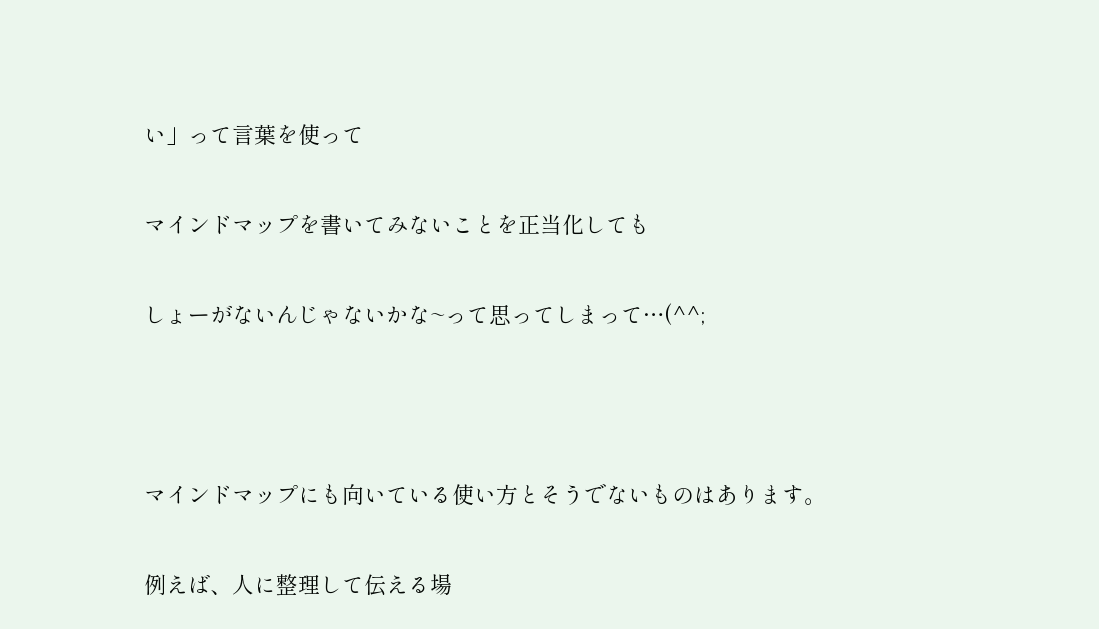い」って言葉を使って

マインドマップを書いてみないことを正当化しても

しょーがないんじゃないかな~って思ってしまって…(^^;



マインドマップにも向いている使い方とそうでないものはあります。

例えば、人に整理して伝える場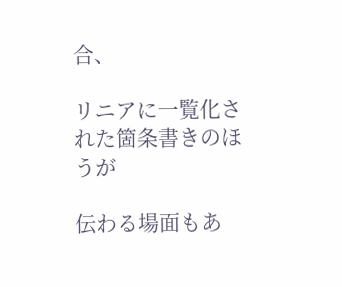合、

リニアに一覧化された箇条書きのほうが

伝わる場面もあ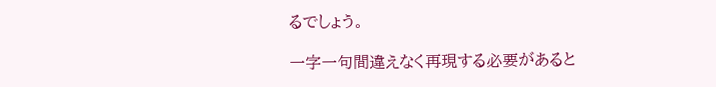るでしょう。

一字一句間違えなく再現する必要があると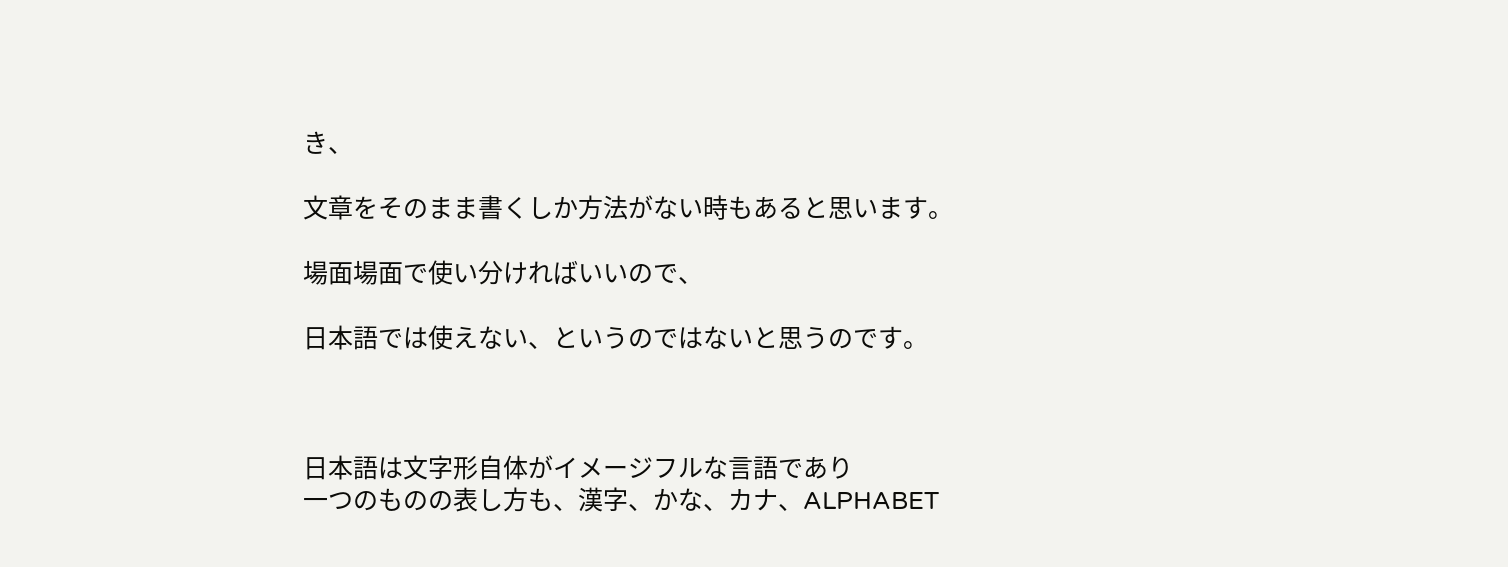き、

文章をそのまま書くしか方法がない時もあると思います。

場面場面で使い分ければいいので、

日本語では使えない、というのではないと思うのです。



日本語は文字形自体がイメージフルな言語であり
一つのものの表し方も、漢字、かな、カナ、ALPHABET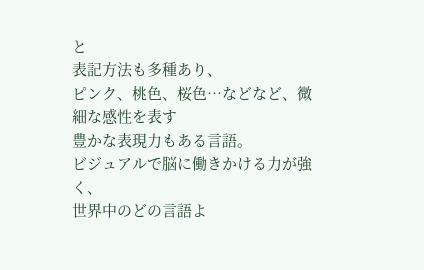と
表記方法も多種あり、
ピンク、桃色、桜色…などなど、微細な感性を表す
豊かな表現力もある言語。
ビジュアルで脳に働きかける力が強く、
世界中のどの言語よ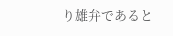り雄弁であると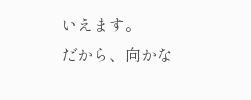いえます。
だから、向かな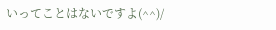いってことはないですよ(^^)/